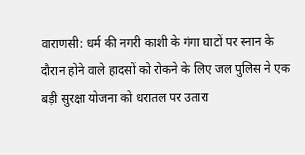वाराणसी: धर्म की नगरी काशी के गंगा घाटों पर स्नान के दौरान होने वाले हादसों को रोकने के लिए जल पुलिस ने एक बड़ी सुरक्षा योजना को धरातल पर उतारा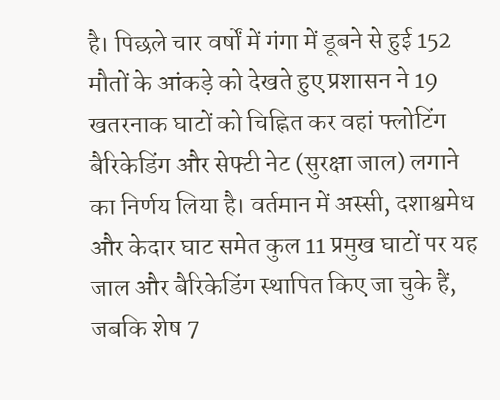है। पिछले चार वर्षों में गंगा में डूबने से हुई 152 मौतों के आंकड़े को देखते हुए प्रशासन ने 19 खतरनाक घाटों को चिह्नित कर वहां फ्लोटिंग बैरिकेडिंग और सेफ्टी नेट (सुरक्षा जाल) लगाने का निर्णय लिया है। वर्तमान में अस्सी, दशाश्वमेध और केदार घाट समेत कुल 11 प्रमुख घाटों पर यह जाल और बैरिकेडिंग स्थापित किए जा चुके हैं, जबकि शेष 7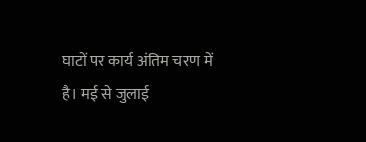घाटों पर कार्य अंतिम चरण में है। मई से जुलाई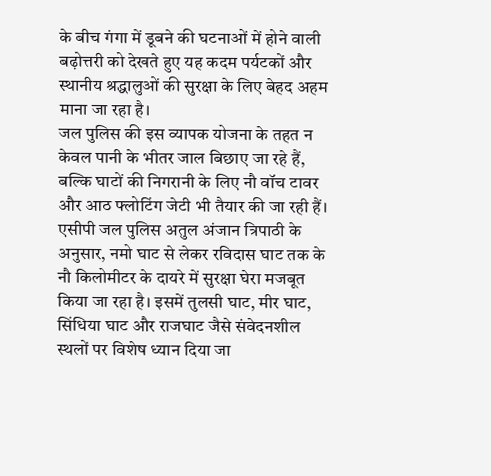के बीच गंगा में डूबने की घटनाओं में होने वाली बढ़ोत्तरी को देखते हुए यह कदम पर्यटकों और स्थानीय श्रद्धालुओं की सुरक्षा के लिए बेहद अहम माना जा रहा है।
जल पुलिस की इस व्यापक योजना के तहत न केवल पानी के भीतर जाल बिछाए जा रहे हैं, बल्कि घाटों की निगरानी के लिए नौ वॉच टावर और आठ फ्लोटिंग जेटी भी तैयार की जा रही हैं। एसीपी जल पुलिस अतुल अंजान त्रिपाठी के अनुसार, नमो घाट से लेकर रविदास घाट तक के नौ किलोमीटर के दायरे में सुरक्षा घेरा मजबूत किया जा रहा है। इसमें तुलसी घाट, मीर घाट, सिंधिया घाट और राजघाट जैसे संवेदनशील स्थलों पर विशेष ध्यान दिया जा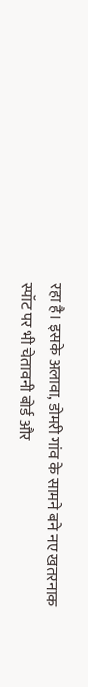रहा है। इसके अलावा, डोमरी गांव के सामने बने नए खतरनाक स्पॉट पर भी चेतावनी बोर्ड और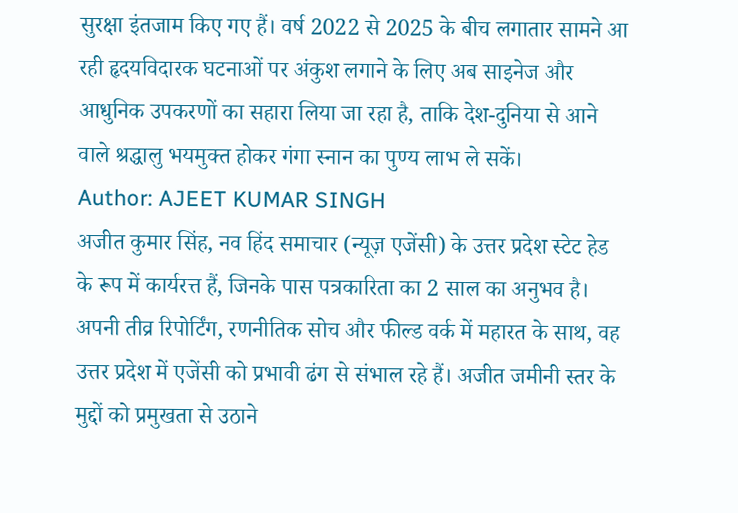सुरक्षा इंतजाम किए गए हैं। वर्ष 2022 से 2025 के बीच लगातार सामने आ रही हृदयविदारक घटनाओं पर अंकुश लगाने के लिए अब साइनेज और आधुनिक उपकरणों का सहारा लिया जा रहा है, ताकि देश-दुनिया से आने वाले श्रद्धालु भयमुक्त होकर गंगा स्नान का पुण्य लाभ ले सकें।
Author: AJEET KUMAR SINGH
अजीत कुमार सिंह, नव हिंद समाचार (न्यूज़ एजेंसी) के उत्तर प्रदेश स्टेट हेड के रूप में कार्यरत्त हैं, जिनके पास पत्रकारिता का 2 साल का अनुभव है। अपनी तीव्र रिपोर्टिंग, रणनीतिक सोच और फील्ड वर्क में महारत के साथ, वह उत्तर प्रदेश में एजेंसी को प्रभावी ढंग से संभाल रहे हैं। अजीत जमीनी स्तर के मुद्दों को प्रमुखता से उठाने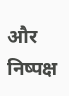और निष्पक्ष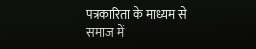पत्रकारिता के माध्यम से समाज में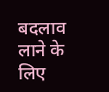बदलाव लाने के लिए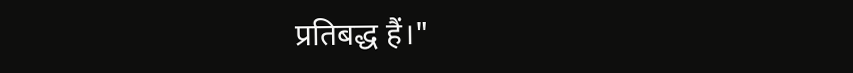प्रतिबद्ध हैं।"